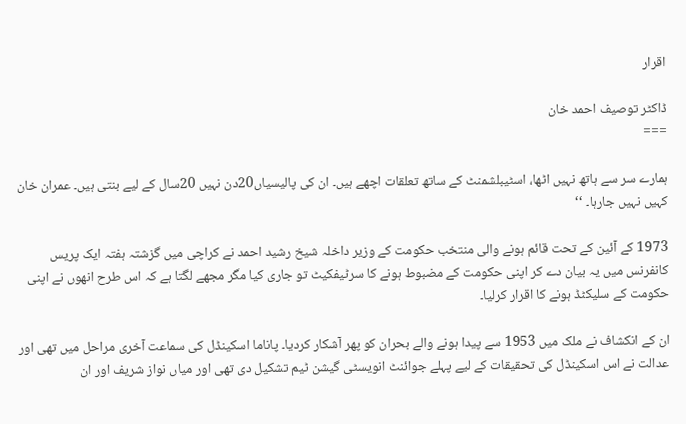اقرار

ڈاکٹر توصیف احمد خان
===

ہمارے سر سے ہاتھ نہیں اٹھا، اسٹیبلشمنٹ کے ساتھ تعلقات اچھے ہیں۔ ان کی پالیسیاں20دن نہیں 20سال کے لیے بنتی ہیں۔ عمران خان کہیں نہیں جارہا۔ ‘‘

1973 کے آئین کے تحت قائم ہونے والی منتخب حکومت کے وزیر داخلہ شیخ رشید احمد نے کراچی میں گزشتہ ہفتہ ایک پریس کانفرنس میں یہ بیان دے کر اپنی حکومت کے مضبوط ہونے کا سرٹیفکیٹ تو جاری کیا مگر مجھے لگتا ہے کہ اس طرح انھوں نے اپنی حکومت کے سلیکٹڈ ہونے کا اقرار کرلیا۔

ان کے انکشاف نے ملک میں 1953 سے پیدا ہونے والے بحران کو پھر آشکار کردیا۔ پاناما اسکینڈل کی سماعت آخری مراحل میں تھی اور عدالت نے اس اسکینڈل کی تحقیقات کے لیے پہلے جوائنٹ انویسٹی گیشن ٹیم تشکیل دی تھی اور میاں نواز شریف اور ان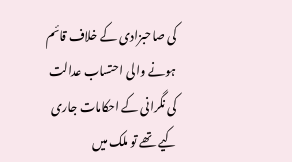کی صاحبزادی کے خلاف قائم ہونے والی احتساب عدالت کی نگرانی کے احکامات جاری کیے تھے تو ملک میں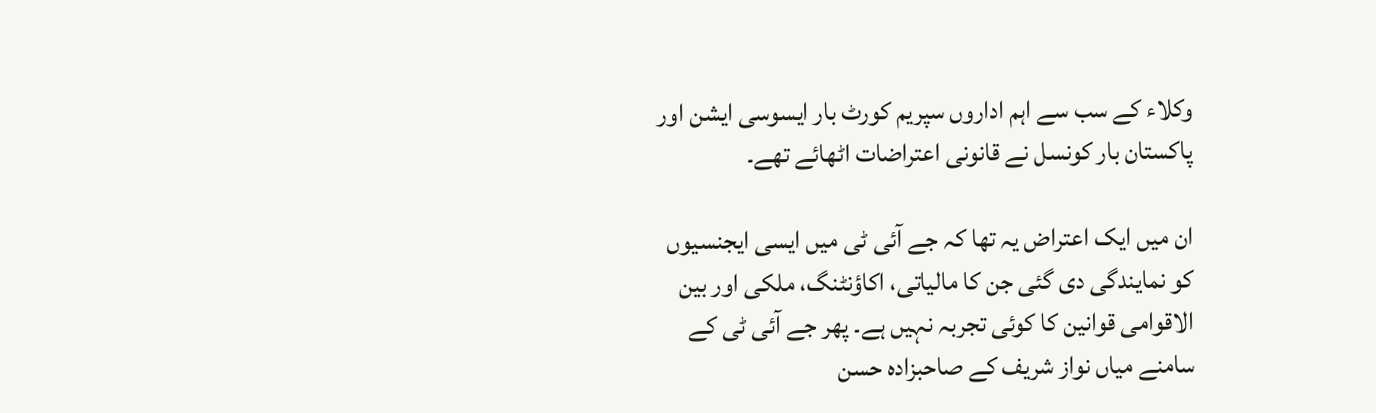وکلاء کے سب سے اہم اداروں سپریم کورٹ بار ایسوسی ایشن اور پاکستان بار کونسل نے قانونی اعتراضات اٹھائے تھے۔

ان میں ایک اعتراض یہ تھا کہ جے آئی ٹی میں ایسی ایجنسیوں کو نمایندگی دی گئی جن کا مالیاتی، اکاؤنٹنگ، ملکی اور بین الاقوامی قوانین کا کوئی تجربہ نہیں ہے۔ پھر جے آئی ٹی کے سامنے میاں نواز شریف کے صاحبزادہ حسن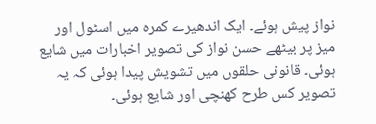نواز پیش ہوئے۔ ایک اندھیرے کمرہ میں اسٹول اور میز پر بیٹھے حسن نواز کی تصویر اخبارات میں شایع ہوئی۔ قانونی حلقوں میں تشویش پیدا ہوئی کہ یہ تصویر کس طرح کھنچی اور شایع ہوئی۔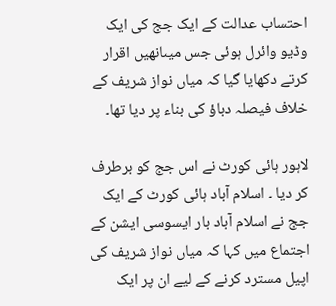احتساب عدالت کے ایک جج کی ایک وڈیو وائرل ہوئی جس میںانھیں اقرار کرتے دکھایا گیا کہ میاں نواز شریف کے خلاف فیصلہ دباؤ کی بناء پر دیا تھا۔

لاہور ہائی کورٹ نے اس جج کو برطرف کر دیا ۔ اسلام آباد ہائی کورٹ کے ایک جج نے اسلام آباد بار ایسوسی ایشن کے اجتماع میں کہا کہ میاں نواز شریف کی اپیل مسترد کرنے کے لیے ان پر ایک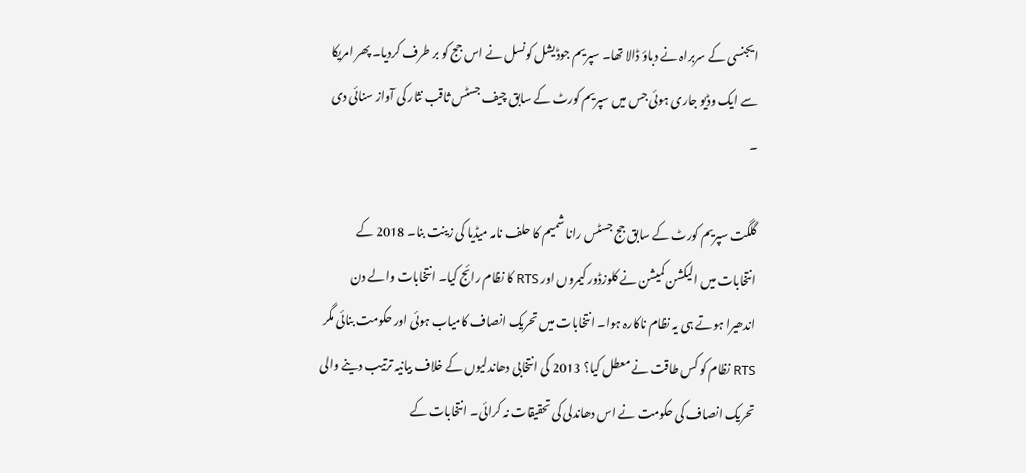ایجنسی کے سربراہ نے دباؤ ڈالا تھا۔ سپریم جوڈیشل کونسل نے اس جج کو بر طرف کردیا۔ پھر امریکا سے ایک وڈیو جاری ہوئی جس میں سپریم کورٹ کے سابق چیف جسٹس ثاقب نثار کی آواز سنائی دی ۔

گلگت سپریم کورٹ کے سابق جج جسٹس رانا شمیم کا حلف نامہ میڈیا کی زینت بنا۔ 2018 کے انتخابات میں الیکشن کمیشن نے کلوزڈور کیمروں اور RTS کا نظام رائج کیا۔ انتخابات والے دن اندھیرا ہوتے ہی یہ نظام ناکارہ ہوا۔ انتخابات میں تحریک انصاف کامیاب ہوئی اور حکومت بنائی مگر RTS نظام کو کس طاقت نے معطل کیا؟ 2013 کی انتخابی دھاندلیوں کے خلاف بیانیہ ترتیب دینے والی تحریک انصاف کی حکومت نے اس دھاندلی کی تحقیقات نہ کرائی۔ انتخابات کے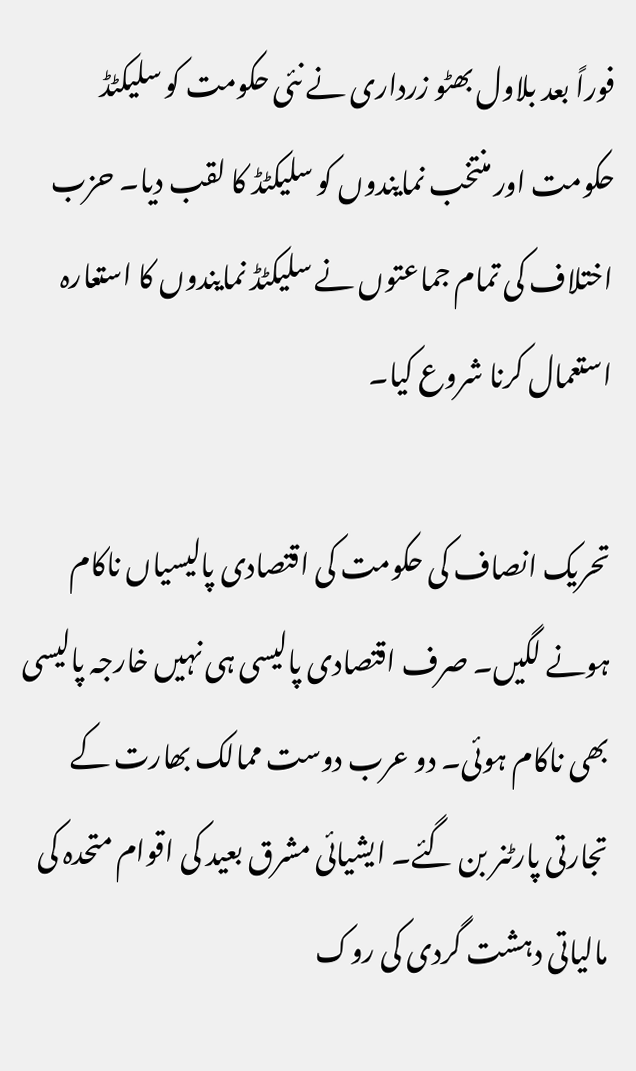فوراً بعد بلاول بھٹو زرداری نے نئی حکومت کو سلیکٹڈ حکومت اور منتخب نمایندوں کو سلیکٹڈ کا لقب دیا۔ حزب اختلاف کی تمام جماعتوں نے سلیکٹڈ نمایندوں کا استعارہ استعمال کرنا شروع کیا۔

تحریک انصاف کی حکومت کی اقتصادی پالیسیاں ناکام ہونے لگیں۔ صرف اقتصادی پالیسی ہی نہیں خارجہ پالیسی بھی ناکام ہوئی۔ دو عرب دوست ممالک بھارت کے تجارتی پارٹنر بن گئے۔ ایشیائی مشرق بعید کی اقوام متحدہ کی مالیاتی دہشت گردی کی روک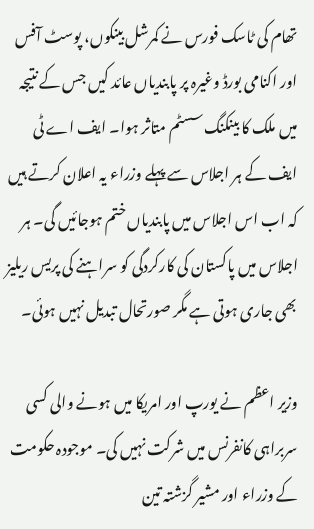تھام کی ٹاسک فورس نے کمرشل بینکوں، پوسٹ آفس اور اکنامی بورڈ وغیرہ پر پابندیاں عائد کیں جس کے نتیجہ میں ملک کا بینکنگ سسٹم متاثر ہوا۔ ایف اے ٹی ایف کے ہر اجلاس سے پہلے وزراء یہ اعلان کرتے ہیں کہ اب اس اجلاس میں پابندیاں ختم ہوجائیں گی۔ ہر اجلاس میں پاکستان کی کارکردگی کو سراہنے کی پریس ریلیز بھی جاری ہوتی ہے مگر صورتحال تبدیل نہیں ہوئی۔

وزیر اعظم نے یورپ اور امریکا میں ہونے والی کسی سربراہی کانفرنس میں شرکت نہیں کی۔ موجودہ حکومت کے وزراء اور مشیر گزشتہ تین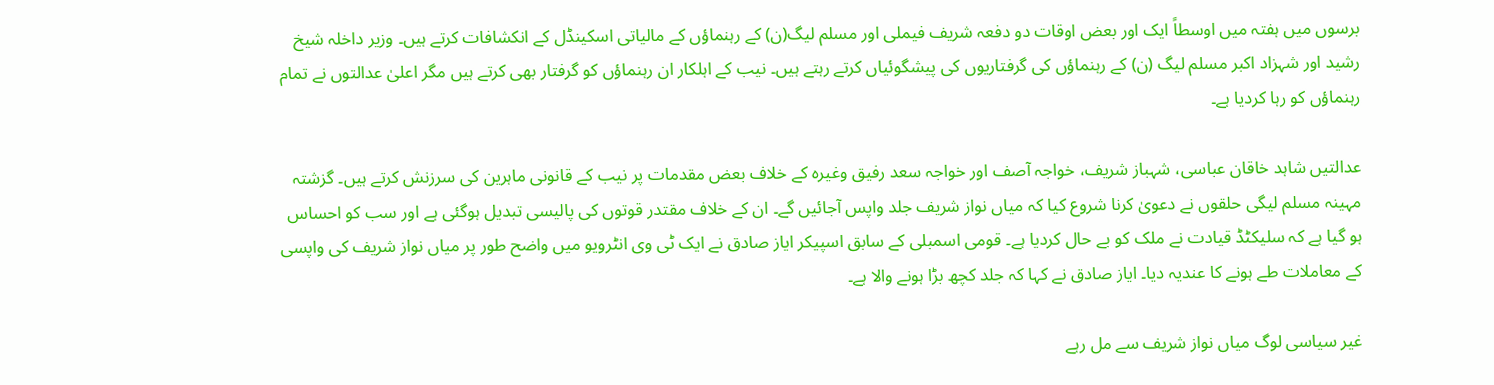برسوں میں ہفتہ میں اوسطاً ایک اور بعض اوقات دو دفعہ شریف فیملی اور مسلم لیگ(ن) کے رہنماؤں کے مالیاتی اسکینڈل کے انکشافات کرتے ہیں۔ وزیر داخلہ شیخ رشید اور شہزاد اکبر مسلم لیگ (ن) کے رہنماؤں کی گرفتاریوں کی پیشگوئیاں کرتے رہتے ہیں۔ نیب کے اہلکار ان رہنماؤں کو گرفتار بھی کرتے ہیں مگر اعلیٰ عدالتوں نے تمام رہنماؤں کو رہا کردیا ہے۔

عدالتیں شاہد خاقان عباسی، شہباز شریف، خواجہ آصف اور خواجہ سعد رفیق وغیرہ کے خلاف بعض مقدمات پر نیب کے قانونی ماہرین کی سرزنش کرتے ہیں۔ گزشتہ مہینہ مسلم لیگی حلقوں نے دعویٰ کرنا شروع کیا کہ میاں نواز شریف جلد واپس آجائیں گے۔ ان کے خلاف مقتدر قوتوں کی پالیسی تبدیل ہوگئی ہے اور سب کو احساس ہو گیا ہے کہ سلیکٹڈ قیادت نے ملک کو بے حال کردیا ہے۔ قومی اسمبلی کے سابق اسپیکر ایاز صادق نے ایک ٹی وی انٹرویو میں واضح طور پر میاں نواز شریف کی واپسی کے معاملات طے ہونے کا عندیہ دیا۔ ایاز صادق نے کہا کہ جلد کچھ بڑا ہونے والا ہے۔

غیر سیاسی لوگ میاں نواز شریف سے مل رہے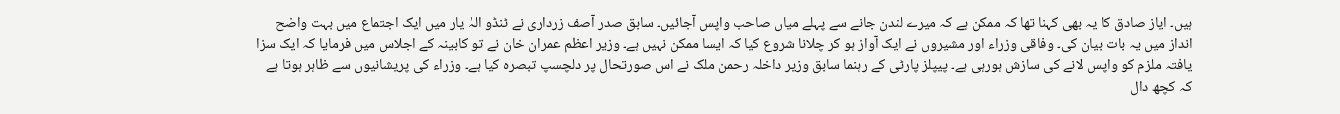ہیں۔ ایاز صادق کا یہ بھی کہنا تھا کہ ممکن ہے کہ میرے لندن جانے سے پہلے میاں صاحب واپس آجائیں۔ سابق صدر آصف زرداری نے ٹنڈو الہٰ یار میں ایک اجتماع میں بہت واضح انداز میں یہ بات بیان کی۔ وفاقی وزراء اور مشیروں نے ایک آواز ہو کر چلانا شروع کیا کہ ایسا ممکن نہیں ہے۔ وزیر اعظم عمران خان نے تو کابینہ کے اجلاس میں فرمایا کہ ایک سزا یافتہ ملزم کو واپس لانے کی سازش ہورہی ہے۔ پیپلز پارٹی کے رہنما سابق وزیر داخلہ رحمن ملک نے اس صورتحال پر دلچسپ تبصرہ کیا ہے۔ وزراء کی پریشانیوں سے ظاہر ہوتا ہے کہ کچھ دال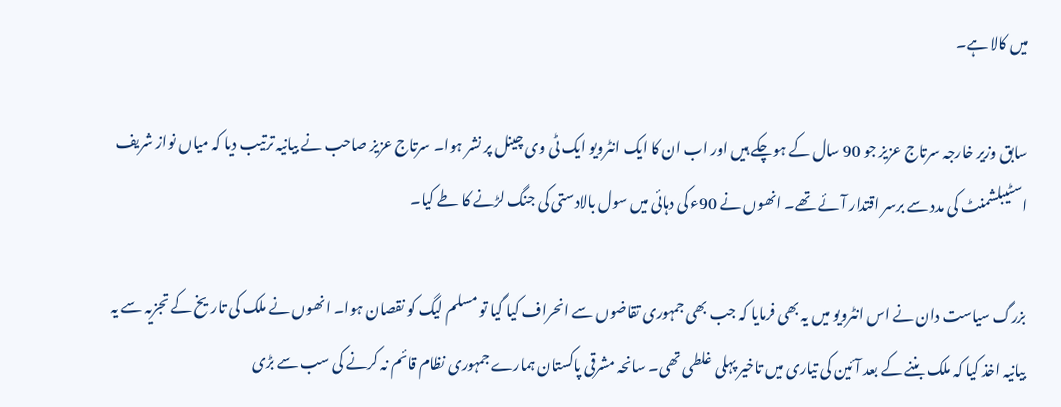میں کالا ہے۔

سابق وزیر خارجہ سرتاج عزیز جو 90 سال کے ہوچکے ہیں اور اب ان کا ایک انٹرویو ایک ٹی وی چینل پر نشر ہوا۔ سرتاج عزیز صاحب نے بیانیہ ترتیب دیا کہ میاں نواز شریف اسٹیبلشمنٹ کی مدد سے برسر اقتدار آئے تھے۔ انھوں نے 90ء کی دہائی میں سول بالادستی کی جنگ لڑنے کا طے کیا۔

بزرگ سیاست دان نے اس انٹرویو میں یہ بھی فرمایا کہ جب بھی جمہوری تقاضوں سے انحراف کیا گیا تو مسلم لیگ کو نقصان ہوا۔ انھوں نے ملک کی تاریخ کے تجزیہ سے یہ بیانیہ اخذ کیا کہ ملک بننے کے بعد آئین کی تیاری میں تاخیر پہلی غلطی تھی۔ سانحہ مشرقی پاکستان ہمارے جمہوری نظام قائم نہ کرنے کی سب سے بڑی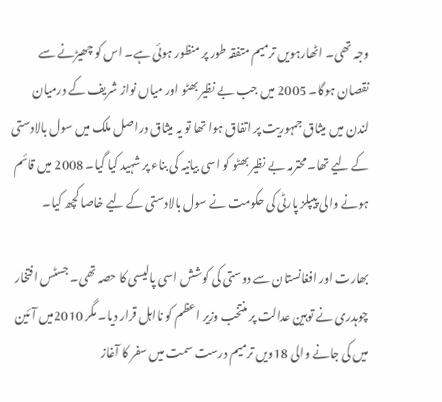وجہ تھی۔ اٹھارہویں ترمیم متفقہ طور پر منظور ہوئی ہے۔ اس کو چھیڑنے سے نقصان ہوگا۔ 2005 میں جب بے نظیر بھٹو اور میاں نواز شریف کے درمیان لندن میں میثاق جمہوریت پر اتفاق ہوا تھا تو یہ میثاق دراصل ملک میں سول بالادستی کے لیے تھا۔ محترمہ بے نظیر بھٹو کو اسی بیانیہ کی بناء پر شہید کیا گیا۔ 2008 میں قائم ہونے والی پیپلز پارٹی کی حکومت نے سول بالادستی کے لیے خاصا کچھ کیا۔

بھارت اور افغانستان سے دوستی کی کوشش اسی پالیسی کا حصہ تھی۔ جسٹس افتخار چوہدری نے توہین عدالت پر منتخب وزیر اعظم کو نااہل قرار دیا۔ مگر 2010میں آئین میں کی جانے والی 18ویں ترمیم درست سمت میں سفر کا آغاز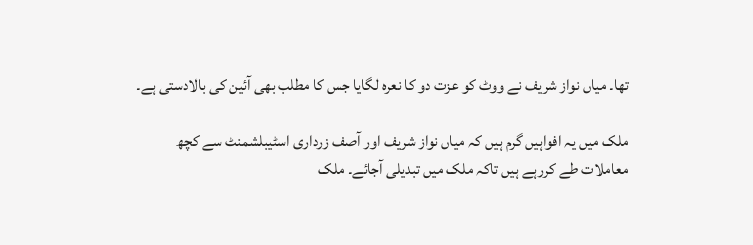تھا۔ میاں نواز شریف نے ووٹ کو عزت دو کا نعرہ لگایا جس کا مطلب بھی آئین کی بالادستی ہے۔

ملک میں یہ افواہیں گرم ہیں کہ میاں نواز شریف اور آصف زرداری اسٹیبلشمنٹ سے کچھ معاملات طے کررہے ہیں تاکہ ملک میں تبدیلی آجائے۔ ملک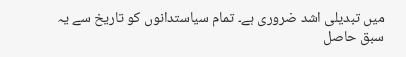میں تبدیلی اشد ضروری ہے۔ تمام سیاستدانوں کو تاریخ سے یہ سبق حاصل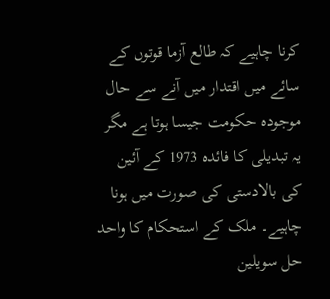کرنا چاہیے کہ طالع آزما قوتوں کے سائے میں اقتدار میں آنے سے حال موجودہ حکومت جیسا ہوتا ہے مگر یہ تبدیلی کا فائدہ 1973 کے آئین کی بالادستی کی صورت میں ہونا چاہیے۔ ملک کے استحکام کا واحد حل سویلین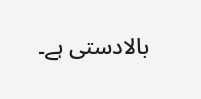بالادستی ہے۔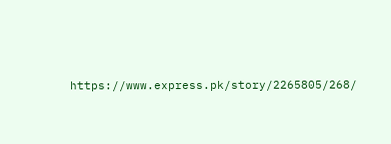https://www.express.pk/story/2265805/268/